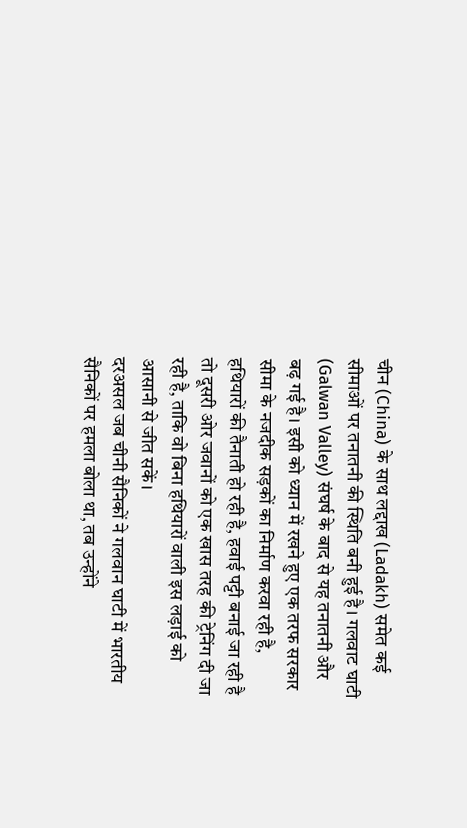चीन (China) के साथ लद्दाख (Ladakh) समेत कई सीमाओं पर तनातनी की स्थिति बनी हुई है। गलवाट घाटी (Galwan Valley) संघर्ष के बाद से यह तनातनी और बढ़ गई है। इसी को ध्यान में रखने हुए एक तरफ सरकार सीमा के नजदीक सड़कों का निर्माण करवा रही है, हथियारों की तैनाती हो रही है, हवाई पट्टी बनाई जा रही है तो दूसरी ओर जवानों को एक खास तरह की ट्रेनिंग दी जा रही है, ताकि वो बिना हथियारों वाली इस लड़ाई को आसानी से जीत सकें।
दरअसल जब चीनी सैनिकों ने गलवान घाटी में भारतीय सैनिकों पर हमला बोला था, तब उन्होंने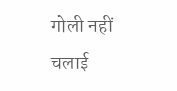गोली नहीं चलाई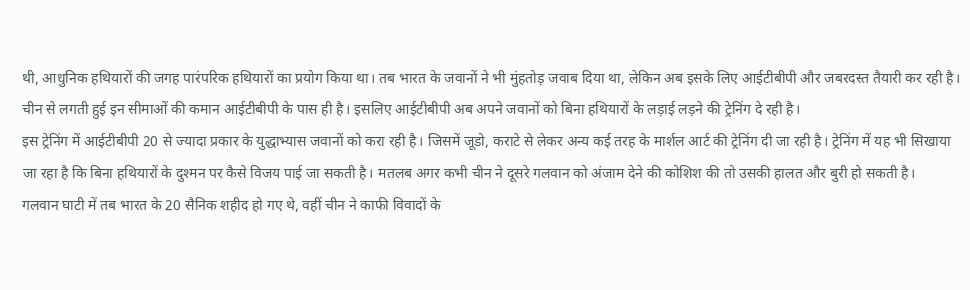थी, आधुनिक हथियारों की जगह पारंपरिक हथियारों का प्रयोग किया था। तब भारत के जवानों ने भी मुंहतोड़ जवाब दिया था, लेकिन अब इसके लिए आईटीबीपी और जबरदस्त तैयारी कर रही है। चीन से लगती हुई इन सीमाओं की कमान आईटीबीपी के पास ही है। इसलिए आईटीबीपी अब अपने जवानों को बिना हथियारों के लड़ाई लड़ने की ट्रेनिंग दे रही है।
इस ट्रेनिंग में आईटीबीपी 20 से ज्यादा प्रकार के युद्धाभ्यास जवानों को करा रही है। जिसमें जूडो, कराटे से लेकर अन्य कई तरह के मार्शल आर्ट की ट्रेनिंग दी जा रही है। ट्रेनिंग में यह भी सिखाया जा रहा है कि बिना हथियारों के दुश्मन पर कैसे विजय पाई जा सकती है। मतलब अगर कभी चीन ने दूसरे गलवान को अंजाम देने की कोशिश की तो उसकी हालत और बुरी हो सकती है।
गलवान घाटी में तब भारत के 20 सैनिक शहीद हो गए थे, वहीं चीन ने काफी विवादों के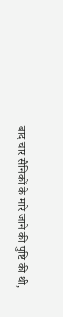बाद चार सैनिकों के मारे जाने की पुष्टि की थी,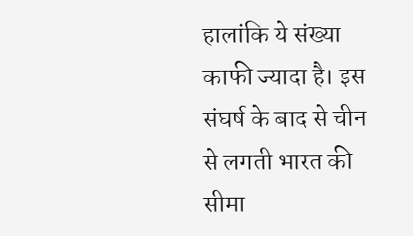हालांकि ये संख्या काफी ज्यादा है। इस संघर्ष के बाद से चीन से लगती भारत की सीमा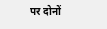पर दोनों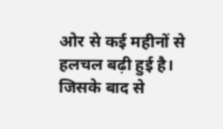ओर से कई महीनों से हलचल बढ़ी हुई है। जिसके बाद से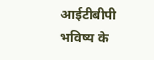आईटीबीपी भविष्य के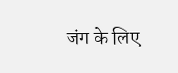जंग के लिए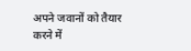अपने जवानों को तैयार करने में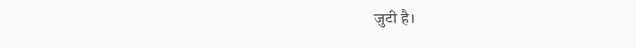जुटी है।